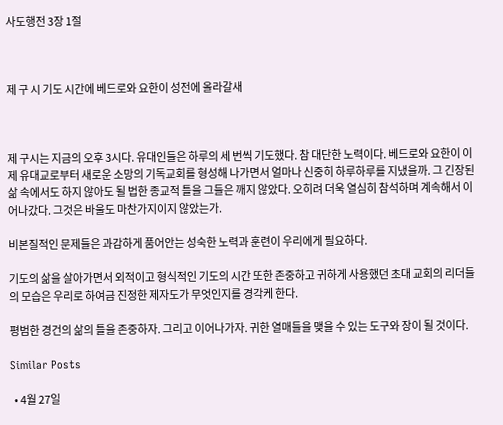사도행전 3장 1절



제 구 시 기도 시간에 베드로와 요한이 성전에 올라갈새



제 구시는 지금의 오후 3시다. 유대인들은 하루의 세 번씩 기도했다. 참 대단한 노력이다. 베드로와 요한이 이제 유대교로부터 새로운 소망의 기독교회를 형성해 나가면서 얼마나 신중히 하루하루를 지냈을까. 그 긴장된 삶 속에서도 하지 않아도 될 법한 종교적 틀을 그들은 깨지 않았다. 오히려 더욱 열심히 참석하며 계속해서 이어나갔다. 그것은 바울도 마찬가지이지 않았는가.

비본질적인 문제들은 과감하게 품어안는 성숙한 노력과 훈련이 우리에게 필요하다.

기도의 삶을 살아가면서 외적이고 형식적인 기도의 시간 또한 존중하고 귀하게 사용했던 초대 교회의 리더들의 모습은 우리로 하여금 진정한 제자도가 무엇인지를 경각케 한다.

평범한 경건의 삶의 틀을 존중하자. 그리고 이어나가자. 귀한 열매들을 맺을 수 있는 도구와 장이 될 것이다.

Similar Posts

  • 4월 27일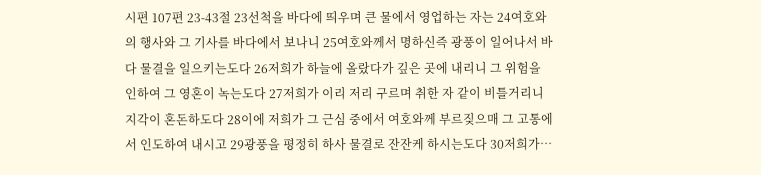시편 107편 23-43절 23선척을 바다에 띄우며 큰 물에서 영업하는 자는 24여호와의 행사와 그 기사를 바다에서 보나니 25여호와께서 명하신즉 광풍이 일어나서 바다 물결을 일으키는도다 26저희가 하늘에 올랐다가 깊은 곳에 내리니 그 위험을 인하여 그 영혼이 녹는도다 27저희가 이리 저리 구르며 취한 자 같이 비틀거리니 지각이 혼돈하도다 28이에 저희가 그 근심 중에서 여호와께 부르짖으매 그 고통에서 인도하여 내시고 29광풍을 평정히 하사 물결로 잔잔케 하시는도다 30저희가…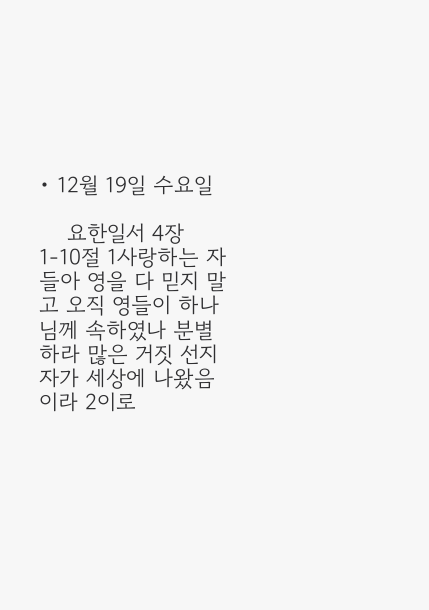• 12월 19일 수요일

    요한일서 4장 1-10절 1사랑하는 자들아 영을 다 믿지 말고 오직 영들이 하나님께 속하였나 분별하라 많은 거짓 선지자가 세상에 나왔음이라 2이로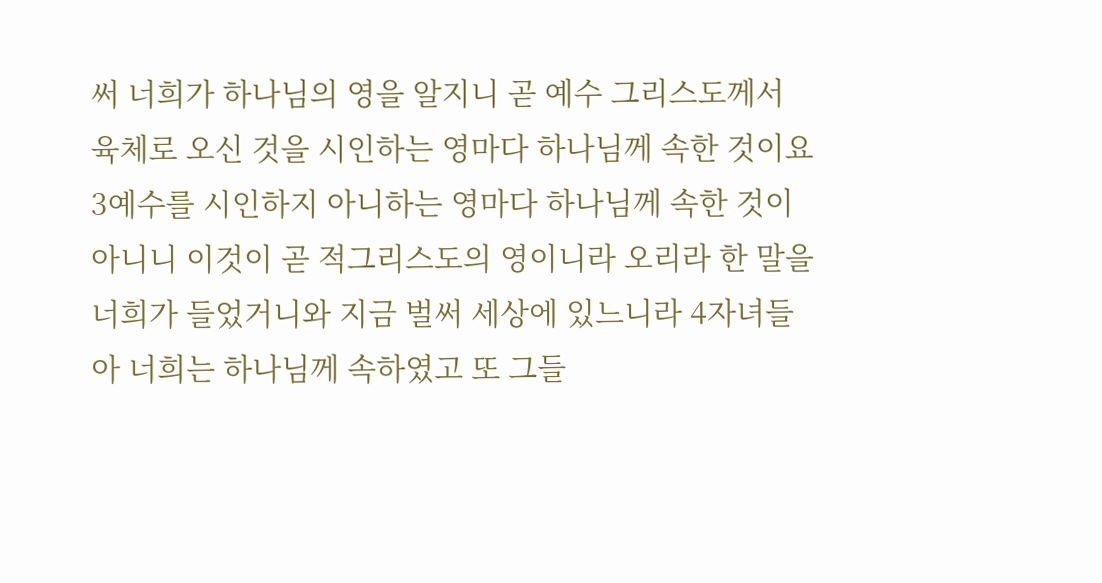써 너희가 하나님의 영을 알지니 곧 예수 그리스도께서 육체로 오신 것을 시인하는 영마다 하나님께 속한 것이요 3예수를 시인하지 아니하는 영마다 하나님께 속한 것이 아니니 이것이 곧 적그리스도의 영이니라 오리라 한 말을 너희가 들었거니와 지금 벌써 세상에 있느니라 4자녀들아 너희는 하나님께 속하였고 또 그들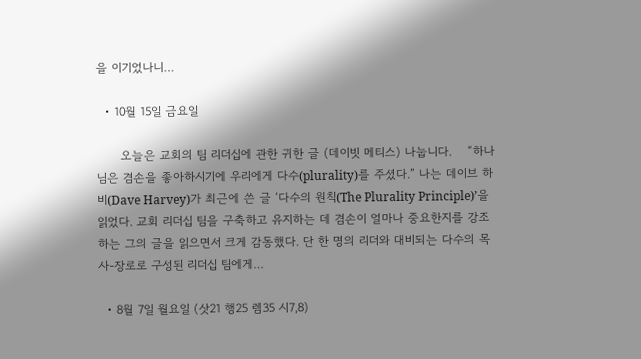을 이기었나니…

  • 10월 15일 금요일

      오늘은 교회의 팀 리더십에 관한 귀한 글 (데이빗 메티스) 나눕니다.    “하나님은 겸손을 좋아하시기에 우리에게 다수(plurality)를 주셨다.” 나는 데이브 하비(Dave Harvey)가 최근에 쓴 글 ‘다수의 원칙(The Plurality Principle)’을 읽었다. 교회 리더십 팀을 구축하고 유지하는 데 겸손이 얼마나 중요한지를 강조하는 그의 글을 읽으면서 크게 감동했다. 단 한 명의 리더와 대비되는 다수의 목사-장로로 구성된 리더십 팀에게…

  • 8월 7일 월요일 (삿21 행25 렘35 시7,8)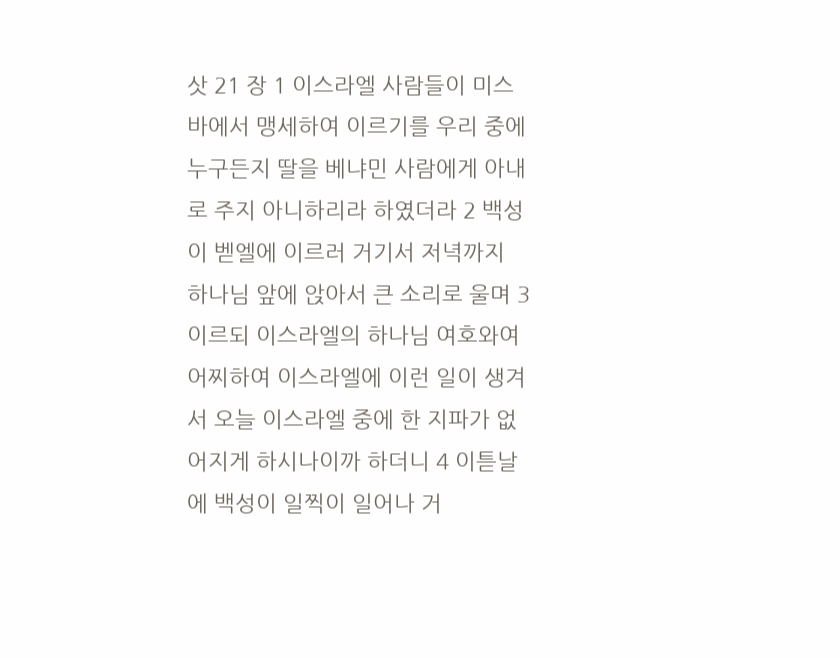삿 21 장 1 이스라엘 사람들이 미스바에서 맹세하여 이르기를 우리 중에 누구든지 딸을 베냐민 사람에게 아내로 주지 아니하리라 하였더라 2 백성이 벧엘에 이르러 거기서 저녁까지 하나님 앞에 앉아서 큰 소리로 울며 3 이르되 이스라엘의 하나님 여호와여 어찌하여 이스라엘에 이런 일이 생겨서 오늘 이스라엘 중에 한 지파가 없어지게 하시나이까 하더니 4 이튿날에 백성이 일찍이 일어나 거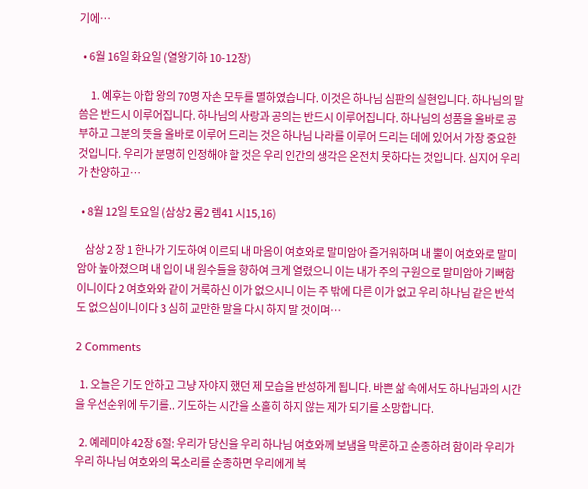기에…

  • 6월 16일 화요일 (열왕기하 10-12장)

      1. 예후는 아합 왕의 70명 자손 모두를 멸하였습니다. 이것은 하나님 심판의 실현입니다. 하나님의 말씀은 반드시 이루어집니다. 하나님의 사랑과 공의는 반드시 이루어집니다. 하나님의 성품을 올바로 공부하고 그분의 뜻을 올바로 이루어 드리는 것은 하나님 나라를 이루어 드리는 데에 있어서 가장 중요한 것입니다. 우리가 분명히 인정해야 할 것은 우리 인간의 생각은 온전치 못하다는 것입니다. 심지어 우리가 찬양하고…

  • 8월 12일 토요일 (삼상2 롬2 렘41 시15,16)

    삼상 2 장 1 한나가 기도하여 이르되 내 마음이 여호와로 말미암아 즐거워하며 내 뿔이 여호와로 말미암아 높아졌으며 내 입이 내 원수들을 향하여 크게 열렸으니 이는 내가 주의 구원으로 말미암아 기뻐함이니이다 2 여호와와 같이 거룩하신 이가 없으시니 이는 주 밖에 다른 이가 없고 우리 하나님 같은 반석도 없으심이니이다 3 심히 교만한 말을 다시 하지 말 것이며…

2 Comments

  1. 오늘은 기도 안하고 그냥 자야지 했던 제 모습을 반성하게 됩니다. 바쁜 삶 속에서도 하나님과의 시간을 우선순위에 두기를.. 기도하는 시간을 소홀히 하지 않는 제가 되기를 소망합니다.

  2. 예레미야 42장 6절: 우리가 당신을 우리 하나님 여호와께 보냄을 막론하고 순종하려 함이라 우리가 우리 하나님 여호와의 목소리를 순종하면 우리에게 복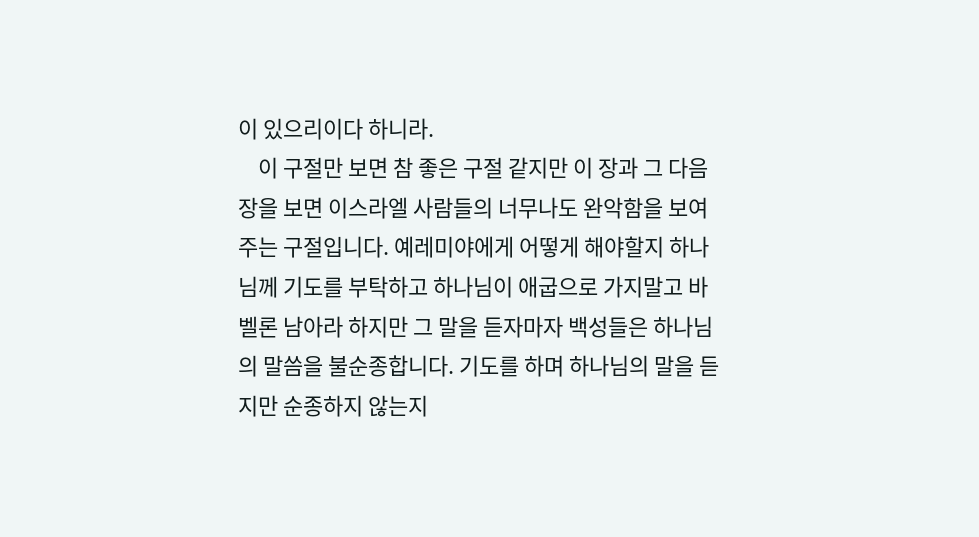이 있으리이다 하니라.
    이 구절만 보면 참 좋은 구절 같지만 이 장과 그 다음 장을 보면 이스라엘 사람들의 너무나도 완악함을 보여주는 구절입니다. 예레미야에게 어떻게 해야할지 하나님께 기도를 부탁하고 하나님이 애굽으로 가지말고 바벨론 남아라 하지만 그 말을 듣자마자 백성들은 하나님의 말씀을 불순종합니다. 기도를 하며 하나님의 말을 듣지만 순종하지 않는지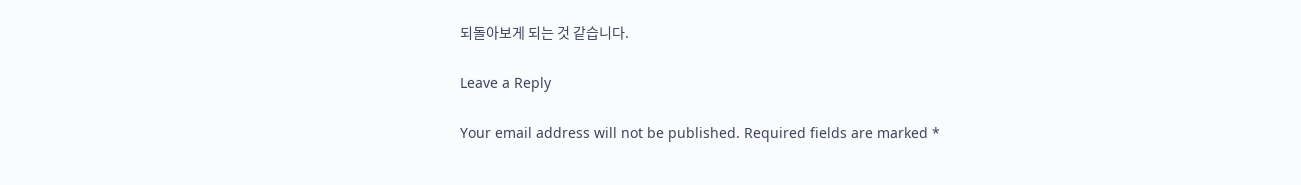되돌아보게 되는 것 같습니다.

Leave a Reply

Your email address will not be published. Required fields are marked *